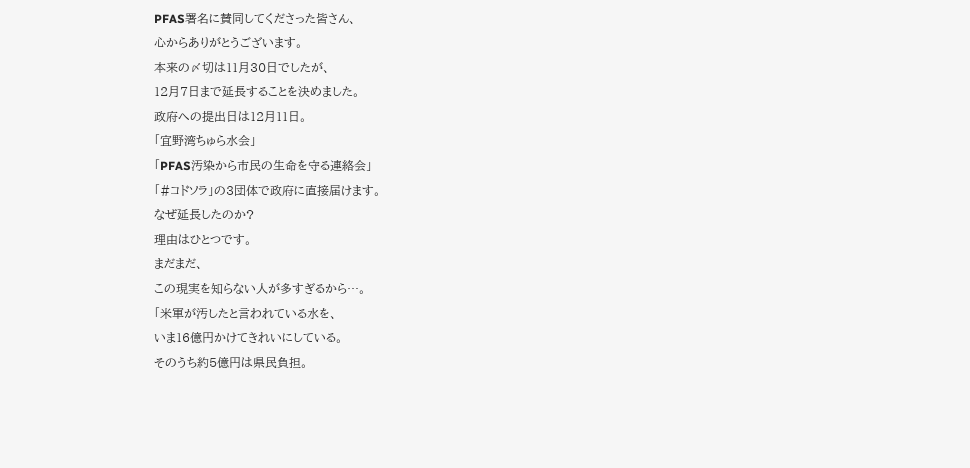PFAS署名に賛同してくださった皆さん、
心からありがとうございます。
本来の〆切は11月30日でしたが、
12月7日まで延長することを決めました。
政府への提出日は12月11日。
「宜野湾ちゅら水会」
「PFAS汚染から市民の生命を守る連絡会」
「#コドソラ」の3団体で政府に直接届けます。
なぜ延長したのか?
理由はひとつです。
まだまだ、
この現実を知らない人が多すぎるから…。
「米軍が汚したと言われている水を、
いま16億円かけてきれいにしている。
そのうち約5億円は県民負担。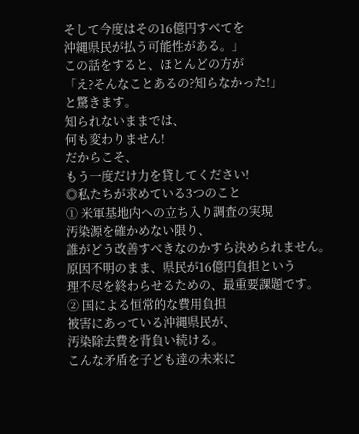そして今度はその16億円すべてを
沖縄県民が払う可能性がある。」
この話をすると、ほとんどの方が
「え?そんなことあるの?知らなかった!」
と驚きます。
知られないままでは、
何も変わりません!
だからこそ、
もう一度だけ力を貸してください!
◎私たちが求めている3つのこと
① 米軍基地内への立ち入り調査の実現
汚染源を確かめない限り、
誰がどう改善すべきなのかすら決められません。
原因不明のまま、県民が16億円負担という
理不尽を終わらせるための、最重要課題です。
② 国による恒常的な費用負担
被害にあっている沖縄県民が、
汚染除去費を背負い続ける。
こんな矛盾を子ども達の未来に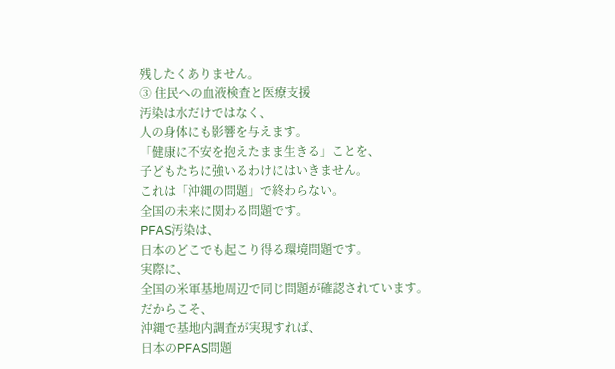残したくありません。
③ 住民への血液検査と医療支援
汚染は水だけではなく、
人の身体にも影響を与えます。
「健康に不安を抱えたまま生きる」ことを、
子どもたちに強いるわけにはいきません。
これは「沖縄の問題」で終わらない。
全国の未来に関わる問題です。
PFAS汚染は、
日本のどこでも起こり得る環境問題です。
実際に、
全国の米軍基地周辺で同じ問題が確認されています。
だからこそ、
沖縄で基地内調査が実現すれば、
日本のPFAS問題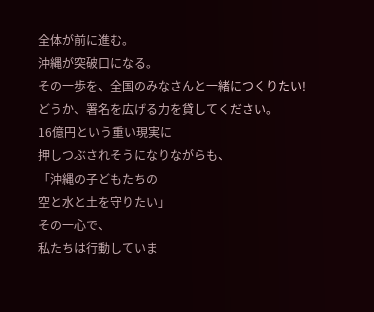全体が前に進む。
沖縄が突破口になる。
その一歩を、全国のみなさんと一緒につくりたい!
どうか、署名を広げる力を貸してください。
16億円という重い現実に
押しつぶされそうになりながらも、
「沖縄の子どもたちの
空と水と土を守りたい」
その一心で、
私たちは行動していま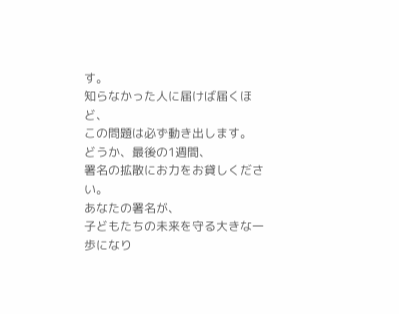す。
知らなかった人に届けば届くほど、
この問題は必ず動き出します。
どうか、最後の1週間、
署名の拡散にお力をお貸しください。
あなたの署名が、
子どもたちの未来を守る大きな一歩になり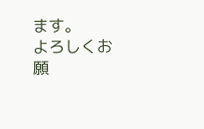ます。
よろしくお願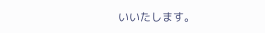いいたします。